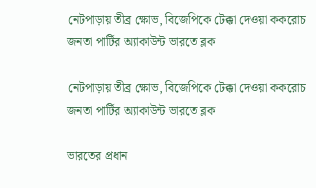নেটপাড়ায় তীব্র ক্ষোভ, বিজেপিকে টেক্কা দেওয়া ককরোচ জনতা পার্টির অ্যাকাউন্ট ভারতে ব্লক

নেটপাড়ায় তীব্র ক্ষোভ, বিজেপিকে টেক্কা দেওয়া ককরোচ জনতা পার্টির অ্যাকাউন্ট ভারতে ব্লক

ভারতের প্রধান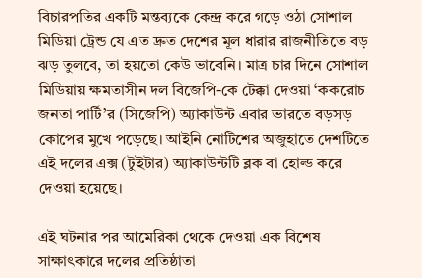বিচারপতির একটি মন্তব্যকে কেন্দ্র করে গড়ে ওঠা সোশাল মিডিয়া ট্রেন্ড যে এত দ্রুত দেশের মূল ধারার রাজনীতিতে বড় ঝড় তুলবে, তা হয়তো কেউ ভাবেনি। মাত্র চার দিনে সোশাল মিডিয়ায় ক্ষমতাসীন দল বিজেপি-কে টেক্কা দেওয়া ‘ককরোচ জনতা পার্টি’র (সিজেপি) অ্যাকাউন্ট এবার ভারতে বড়সড় কোপের মুখে পড়েছে। আইনি নোটিশের অজুহাতে দেশটিতে এই দলের এক্স (টুইটার) অ্যাকাউন্টটি ব্লক বা হোল্ড করে দেওয়া হয়েছে।

এই ঘটনার পর আমেরিকা থেকে দেওয়া এক বিশেষ সাক্ষাৎকারে দলের প্রতিষ্ঠাতা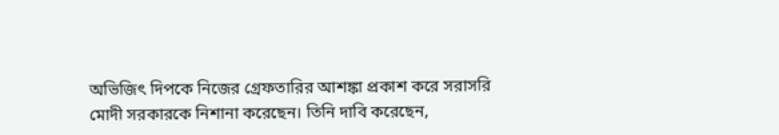অভিজিৎ দিপকে নিজের গ্রেফতারির আশঙ্কা প্রকাশ করে সরাসরি মোদী সরকারকে নিশানা করেছেন। তিনি দাবি করেছেন,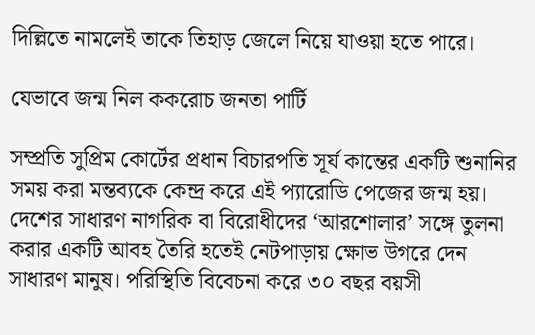দিল্লিতে নামলেই তাকে তিহাড় জেলে নিয়ে যাওয়া হতে পারে।

যেভাবে জন্ম নিল ককরোচ জনতা পার্টি

সম্প্রতি সুপ্রিম কোর্টের প্রধান বিচারপতি সূর্য কান্তের একটি শুনানির সময় করা মন্তব্যকে কেন্দ্র করে এই প্যারোডি পেজের জন্ম হয়। দেশের সাধারণ নাগরিক বা বিরোধীদের ‘আরশোলার’ সঙ্গে তুলনা করার একটি আবহ তৈরি হতেই নেটপাড়ায় ক্ষোভ উগরে দেন সাধারণ মানুষ। পরিস্থিতি বিবেচনা করে ৩০ বছর বয়সী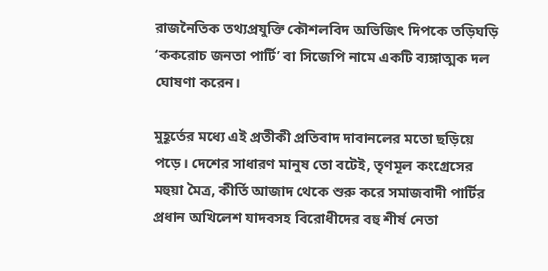রাজনৈতিক তথ্যপ্রযুক্তি কৌশলবিদ অভিজিৎ দিপকে তড়িঘড়ি ‘ককরোচ জনতা পার্টি’ বা সিজেপি নামে একটি ব্যঙ্গাত্মক দল ঘোষণা করেন।

মুহূর্তের মধ্যে এই প্রতীকী প্রতিবাদ দাবানলের মতো ছড়িয়ে পড়ে। দেশের সাধারণ মানুষ তো বটেই, তৃণমূল কংগ্রেসের মহুয়া মৈত্র, কীর্তি আজাদ থেকে শুরু করে সমাজবাদী পার্টির প্রধান অখিলেশ যাদবসহ বিরোধীদের বহু শীর্ষ নেতা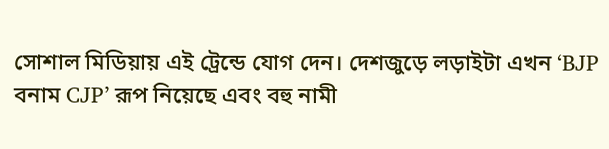সোশাল মিডিয়ায় এই ট্রেন্ডে যোগ দেন। দেশজুড়ে লড়াইটা এখন ‘BJP বনাম CJP’ রূপ নিয়েছে এবং বহু নামী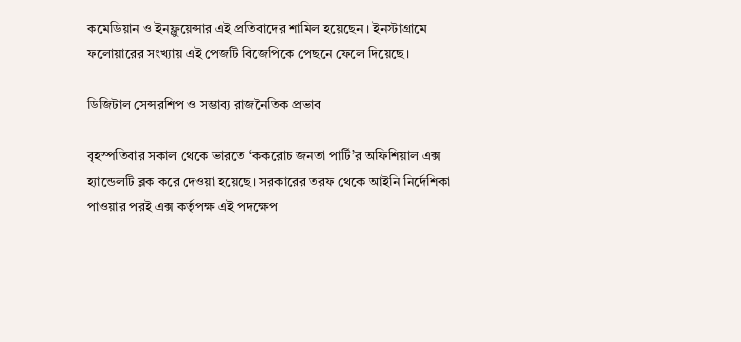কমেডিয়ান ও ইনফ্লুয়েন্সার এই প্রতিবাদের শামিল হয়েছেন। ইনস্টাগ্রামে ফলোয়ারের সংখ্যায় এই পেজটি বিজেপিকে পেছনে ফেলে দিয়েছে।

ডিজিটাল সেন্সরশিপ ও সম্ভাব্য রাজনৈতিক প্রভাব

বৃহস্পতিবার সকাল থেকে ভারতে ‘ককরোচ জনতা পার্টি’র অফিশিয়াল এক্স হ্যান্ডেলটি ব্লক করে দেওয়া হয়েছে। সরকারের তরফ থেকে আইনি নির্দেশিকা পাওয়ার পরই এক্স কর্তৃপক্ষ এই পদক্ষেপ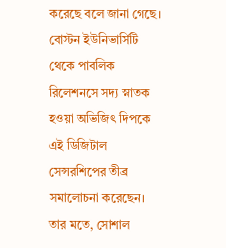করেছে বলে জানা গেছে। বোস্টন ইউনিভার্সিটি থেকে পাবলিক রিলেশনসে সদ্য স্নাতক হওয়া অভিজিৎ দিপকে এই ডিজিটাল সেন্সরশিপের তীব্র সমালোচনা করেছেন। তার মতে, সোশাল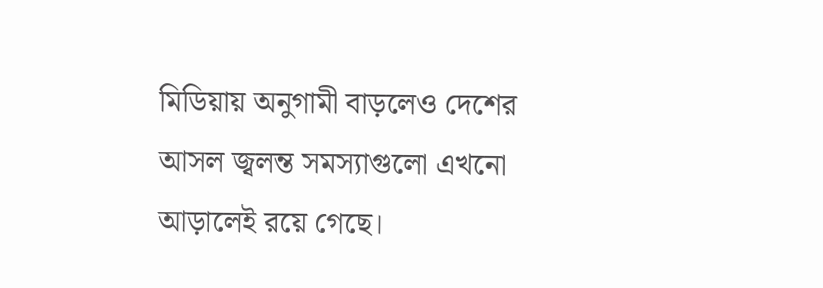মিডিয়ায় অনুগামী বাড়লেও দেশের আসল জ্বলন্ত সমস্যাগুলো এখনো আড়ালেই রয়ে গেছে।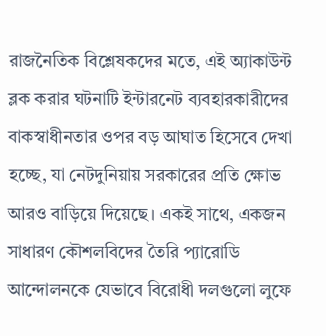রাজনৈতিক বিশ্লেষকদের মতে, এই অ্যাকাউন্ট ব্লক করার ঘটনাটি ইন্টারনেট ব্যবহারকারীদের বাকস্বাধীনতার ওপর বড় আঘাত হিসেবে দেখা হচ্ছে, যা নেটদুনিয়ায় সরকারের প্রতি ক্ষোভ আরও বাড়িয়ে দিয়েছে। একই সাথে, একজন সাধারণ কৌশলবিদের তৈরি প্যারোডি আন্দোলনকে যেভাবে বিরোধী দলগুলো লুফে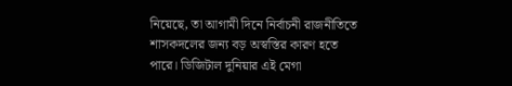নিয়েছে, তা আগামী দিনে নির্বাচনী রাজনীতিতে শাসকদলের জন্য বড় অস্বস্তির কারণ হতে পারে। ডিজিটাল দুনিয়ার এই মেগা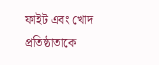ফাইট এবং খোদ প্রতিষ্ঠাতাকে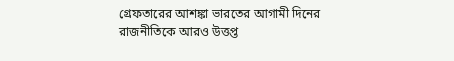গ্রেফতারের আশঙ্কা ভারতের আগামী দিনের রাজনীতিকে আরও উত্তপ্ত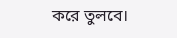করে তুলবে।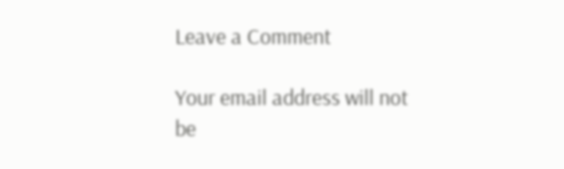Leave a Comment

Your email address will not be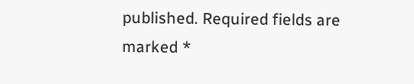published. Required fields are marked *